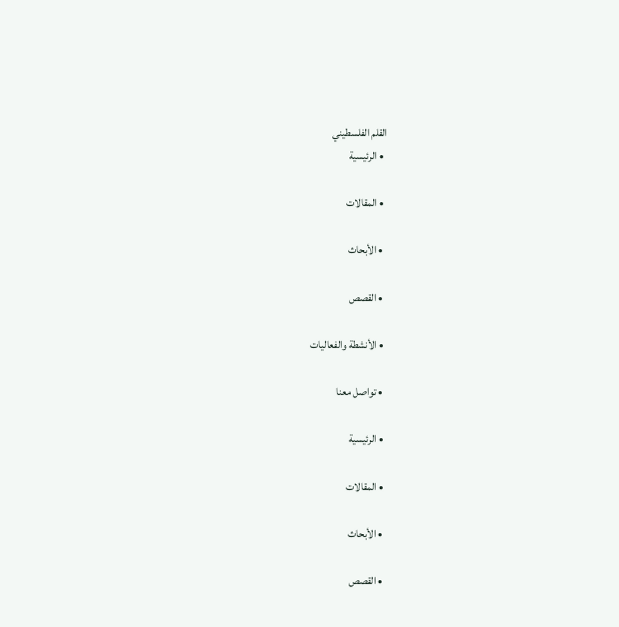القلم الفلسطيني
  • الرئيسية

  • المقالات

  • الأبحاث

  • القصص

  • الأنشطة والفعاليات

  • تواصل معنا

  • الرئيسية

  • المقالات

  • الأبحاث

  • القصص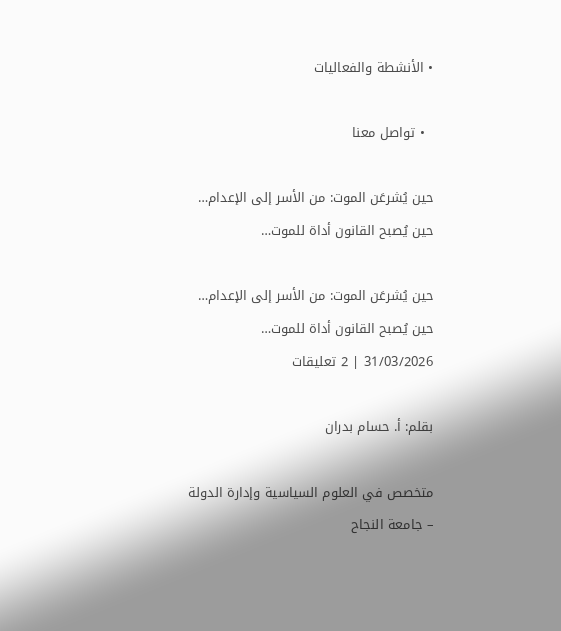• الأنشطة والفعاليات

  • تواصل معنا

حين يُشرعَن الموت: من الأسر إلى الإعدام… حين يُصبح القانون أداة للموت…

حين يُشرعَن الموت: من الأسر إلى الإعدام… حين يُصبح القانون أداة للموت…
31/03/2026 | 2 تعليقات

بقلم: أ. حسام بدران

متخصص في العلوم السياسية وإدارة الدولة – جامعة النجاح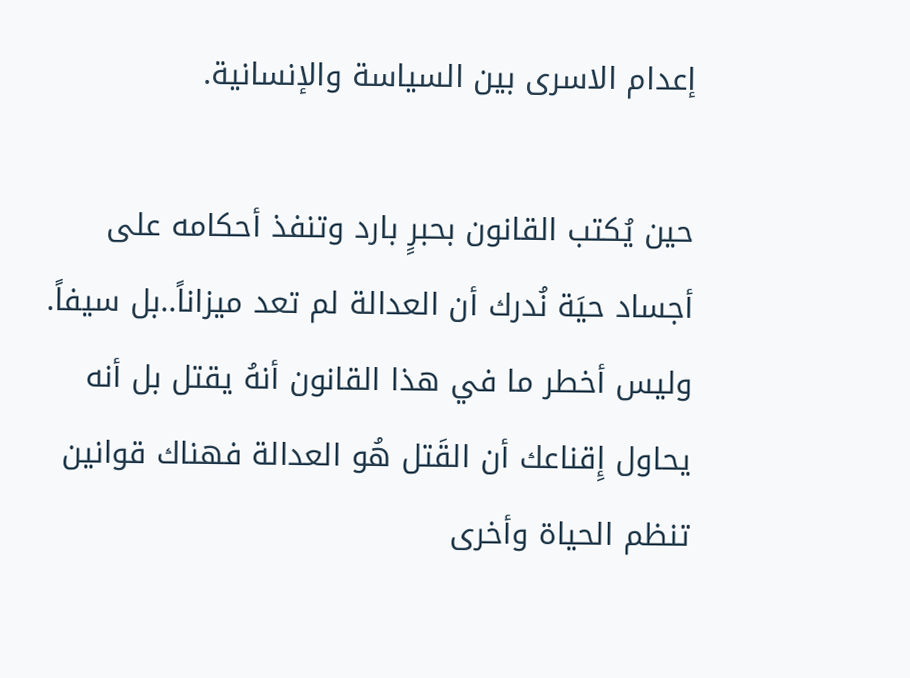إعدام الاسرى بين السياسة والإنسانية.

حين يُكتب القانون بحبرٍ بارد وتنفذ أحكامه على أجساد حيَة نُدرك أن العدالة لم تعد ميزاناً..بل سيفاً. وليس أخطر ما في هذا القانون أنهُ يقتل بل أنه يحاول إِقناعك أن القَتل هُو العدالة فهناك قوانين تنظم الحياة وأخرى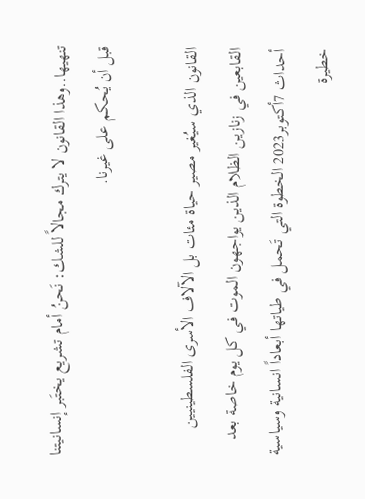تنهيها..وهذا القانون لا يترك مجالاً للشك: نَحنُ أمام تشريع يختَبر إنسانيتنا قبل أن يُحكم على غيرنا.

القانون الذي سيُغير مصير حياة مئات بل الآلاف الأسرى الفلسطينيين القابعين في زنازين الظلام الذين يواجهون الموت في كل يوم خاصة بعد أحداث 7أكتوبر2023 الخطوة التي تَحمل في طياتها أبعاداً انسانية وسياسية خطيرة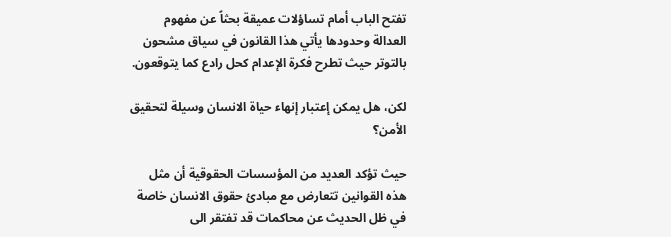تفتح الباب أمام تساؤلات عميقة بحثاً عن مفهوم العدالة وحدودها يأتي هذا القانون في سياق مشحون بالتوتر حيث تطرح فكرة الإعدام كحل رادع كما يتوقعون.

لكن، هل يمكن إعتبار إنهاء حياة الانسان وسيلة لتحقيق الأمن؟

حيث تؤكد العديد من المؤسسات الحقوقية أن مثل هذه القوانين تتعارض مع مبادئ حقوق الانسان خاصة في ظل الحديث عن محاكمات قد تفتقر الى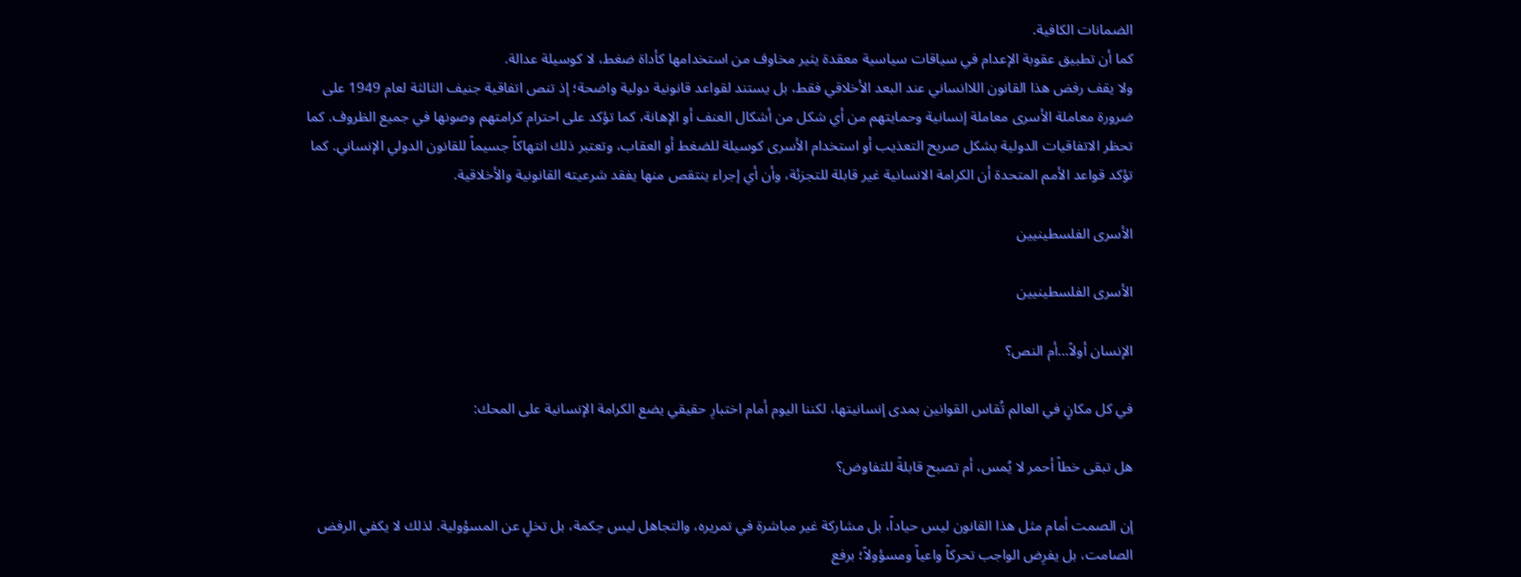الضمانات الكافية.
كما أن تطبيق عقوبة الإعدام في سياقات سياسية معقدة يثير مخاوف من استخدامها كأداة ضغط، لا كوسيلة عدالة.
ولا يقف رفض هذا القانون اللاانساني عند البعد الأخلاقي فقط، بل يستند لقواعد قانونية دولية واضحة؛ إذ تنص اتفاقية جنيف الثالثة لعام 1949 على ضرورة معاملة الأسرى معاملة إنسانية وحمايتهم من أي شكل من أشكال العنف أو الإهانة، كما تؤكد على احترام كرامتهم وصونها في جميع الظروف. كما تحظر الاتفاقيات الدولية بشكل صريح التعذيب أو استخدام الأسرى كوسيلة للضغط أو العقاب، وتعتبر ذلك انتهاكاً جسيماً للقانون الدولي الإنساني. كما تؤكد قواعد الأمم المتحدة أن الكرامة الانسانية غير قابلة للتجزئة، وأن أي إجراء ينتقص منها يفقد شرعيته القانونية والأخلاقية.

الأسرى الفلسطينيين

الأسرى الفلسطينيين

الإنسان أولاً…أم النص؟

في كل مكانٍ في العالم تُقاس القوانين بمدى إنسانيتها، لكننا اليوم أمام اختبارِ حقيقي يضع الكرامة الإنسانية على المحك:

هل تبقى خطاً أحمر لا يُمس، أم تصبح قابلةً للتفاوض؟

إن الصمت أمام مثل هذا القانون ليس حياداً، بل مشاركة غير مباشرة في تمريره، والتجاهل ليس حِكمة، بل تخلٍ عن المسؤولية. لذلك لا يكفي الرفض الصامت، بل يفرِض الواجب تحركاً واعياً ومسؤولاً؛ برفع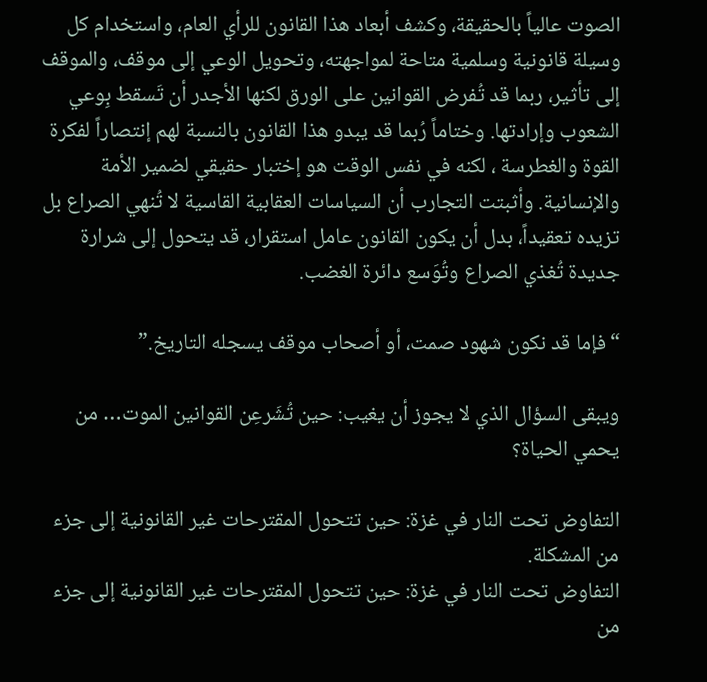الصوت عالياً بالحقيقة، وكشف أبعاد هذا القانون للرأي العام، واستخدام كل وسيلة قانونية وسلمية متاحة لمواجهته، وتحويل الوعي إلى موقف، والموقف إلى تأثير، ربما قد تُفرض القوانين على الورق لكنها الأجدر أن تَسقط بِوعي الشعوب وإرادتها. وختاماً رُبما قد يبدو هذا القانون بالنسبة لهم إنتصاراً لفكرة القوة والغطرسة ، لكنه في نفس الوقت هو إختبار حقيقي لضمير الأمة والإنسانية. وأثبتت التجارب أن السياسات العقابية القاسية لا تُنهي الصراع بل تزيده تعقيداً، بدل أن يكون القانون عامل استقرار، قد يتحول إلى شرارة جديدة تُغذي الصراع وتُوَسع دائرة الغضب.

“فإما قد نكون شهود صمت، أو أصحاب موقف يسجله التاريخ.”

ويبقى السؤال الذي لا يجوز أن يغيب: حين تُشَرعِن القوانين الموت… من يحمي الحياة؟

التفاوض تحت النار في غزة: حين تتحول المقترحات غير القانونية إلى جزء من المشكلة.
التفاوض تحت النار في غزة: حين تتحول المقترحات غير القانونية إلى جزء من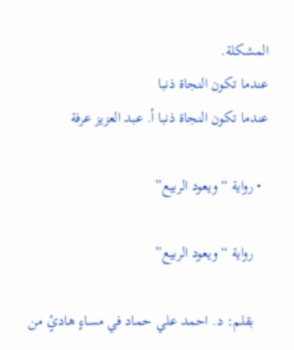المشكلة.
عندما تكون النجاة ذنبا
عندما تكون النجاة ذنبا أ. عبد العزيز عرفة

  • رواية “ويعود الربيع”

    رواية “ويعود الربيع”

    بقلم: د. احمد علي حماد في مساءٍ هادئٍ من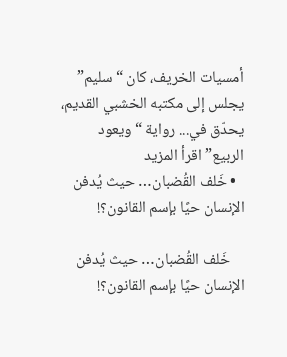أمسيات الخريف، كان “سليم” يجلس إلى مكتبه الخشبي القديم، يحدّق في... رواية “ويعود الربيع” اقرأ المزيد
  • خَلف القُضبان… حيث يُدفن الإنسان حيًا بإسم القانون؟!

    خَلف القُضبان… حيث يُدفن الإنسان حيًا بإسم القانون؟!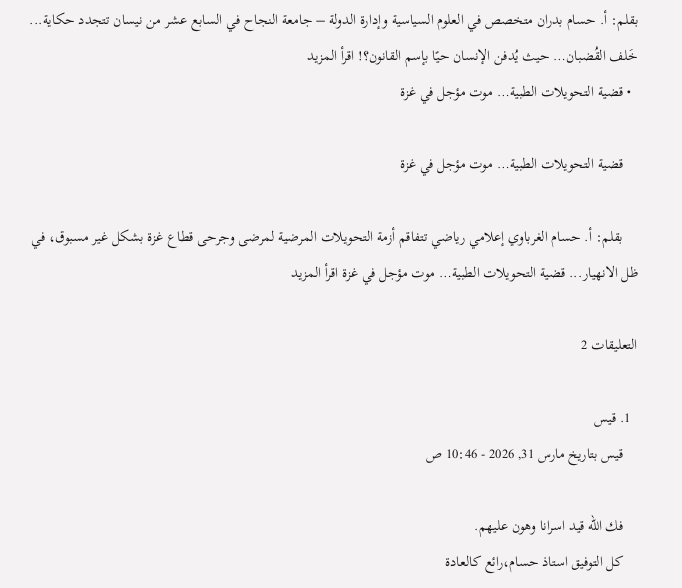بقلم: أ. حسام بدران متخصص في العلوم السياسية وإدارة الدولة – جامعة النجاح في السابع عشر من نيسان تتجدد حكاية... خَلف القُضبان… حيث يُدفن الإنسان حيًا بإسم القانون؟! اقرأ المزيد
  • قضية التحويلات الطبية… موت مؤجل في غزة

    قضية التحويلات الطبية… موت مؤجل في غزة

    بقلم: أ. حسام الغرباوي إعلامي رياضي تتفاقم أزمة التحويلات المرضية لمرضى وجرحى قطاع غزة بشكل غير مسبوق، في ظل الانهيار... قضية التحويلات الطبية… موت مؤجل في غزة اقرأ المزيد

التعليقات 2

  1. قيس
    قيس بتاريخ مارس 31, 2026 - 10:46 ص

    فك الله قيد اسرانا وهون عليهم.
    كل التوفيق استاذ حسام،رائع كالعادة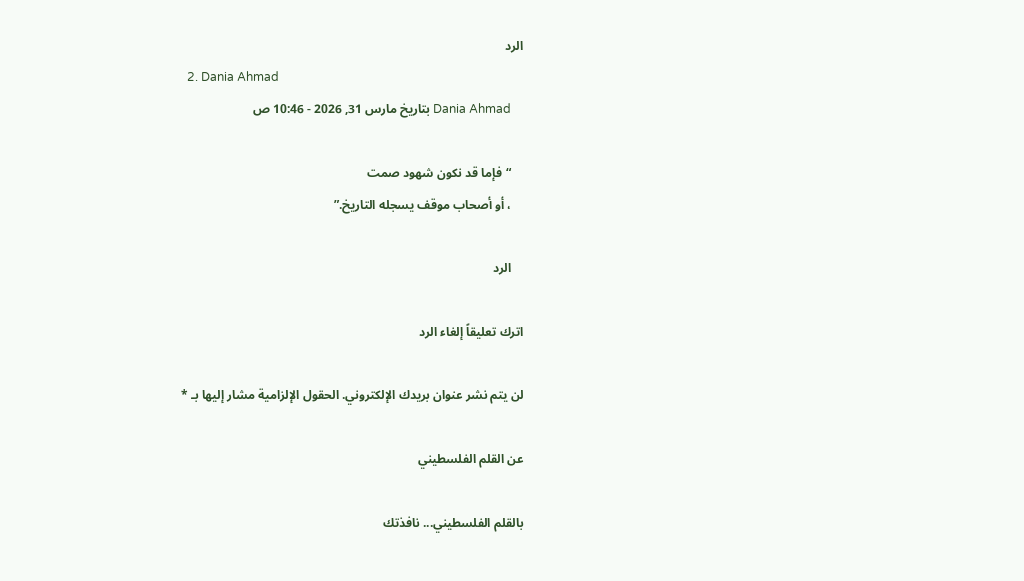الرد
  2. Dania Ahmad
    Dania Ahmad بتاريخ مارس 31, 2026 - 10:46 ص

    “فإما قد نكون شهود صمت
    ، أو أصحاب موقف يسجله التاريخ.”

    الرد

اترك تعليقاً إلغاء الرد

لن يتم نشر عنوان بريدك الإلكتروني. الحقول الإلزامية مشار إليها بـ *

عن القلم الفلسطيني

بالقلم الفلسطيني... نافذتك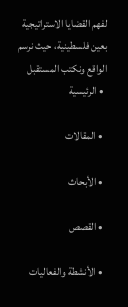لفهم القضايا الاستراتيجية بعين فلسطينية، حيث نرسم الواقع ونكتب المستقبل
  • الرئيسية

  • المقالات

  • الأبحاث

  • القصص

  • الأنشطة والفعاليات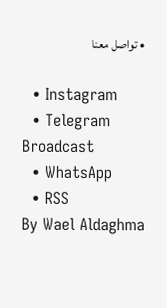• تواصل معنا

  • Instagram
  • Telegram Broadcast
  • WhatsApp
  • RSS
By Wael Aldaghma